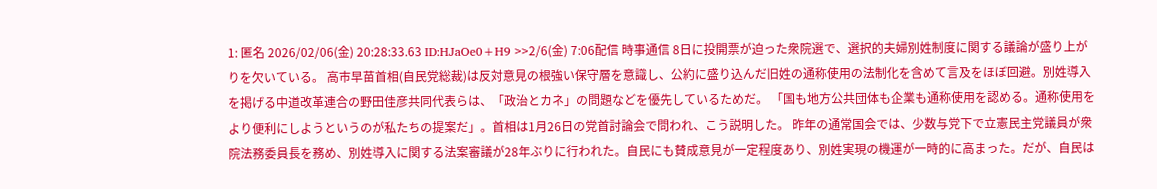1: 匿名 2026/02/06(金) 20:28:33.63 ID:HJaOe0+H9 >>2/6(金) 7:06配信 時事通信 8日に投開票が迫った衆院選で、選択的夫婦別姓制度に関する議論が盛り上がりを欠いている。 高市早苗首相(自民党総裁)は反対意見の根強い保守層を意識し、公約に盛り込んだ旧姓の通称使用の法制化を含めて言及をほぼ回避。別姓導入を掲げる中道改革連合の野田佳彦共同代表らは、「政治とカネ」の問題などを優先しているためだ。 「国も地方公共団体も企業も通称使用を認める。通称使用をより便利にしようというのが私たちの提案だ」。首相は1月26日の党首討論会で問われ、こう説明した。 昨年の通常国会では、少数与党下で立憲民主党議員が衆院法務委員長を務め、別姓導入に関する法案審議が28年ぶりに行われた。自民にも賛成意見が一定程度あり、別姓実現の機運が一時的に高まった。だが、自民は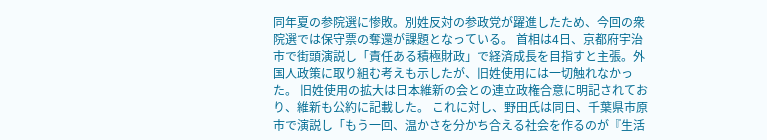同年夏の参院選に惨敗。別姓反対の参政党が躍進したため、今回の衆院選では保守票の奪還が課題となっている。 首相は4日、京都府宇治市で街頭演説し「責任ある積極財政」で経済成長を目指すと主張。外国人政策に取り組む考えも示したが、旧姓使用には一切触れなかった。 旧姓使用の拡大は日本維新の会との連立政権合意に明記されており、維新も公約に記載した。 これに対し、野田氏は同日、千葉県市原市で演説し「もう一回、温かさを分かち合える社会を作るのが『生活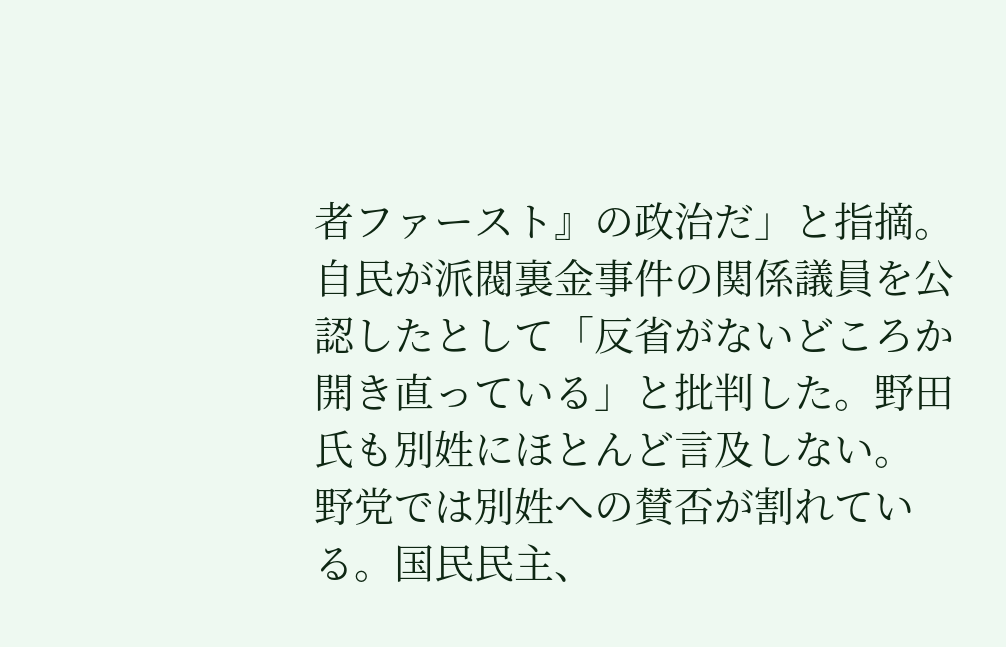者ファースト』の政治だ」と指摘。自民が派閥裏金事件の関係議員を公認したとして「反省がないどころか開き直っている」と批判した。野田氏も別姓にほとんど言及しない。 野党では別姓への賛否が割れている。国民民主、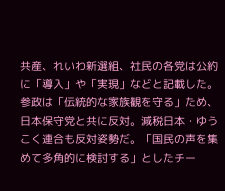共産、れいわ新選組、社民の各党は公約に「導入」や「実現」などと記載した。参政は「伝統的な家族観を守る」ため、日本保守党と共に反対。減税日本・ゆうこく連合も反対姿勢だ。「国民の声を集めて多角的に検討する」としたチー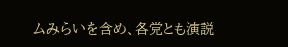ムみらいを含め、各党とも演説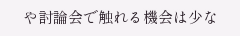や討論会で触れる機会は少な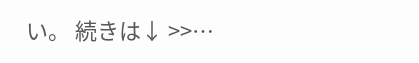い。 続きは↓ >>…